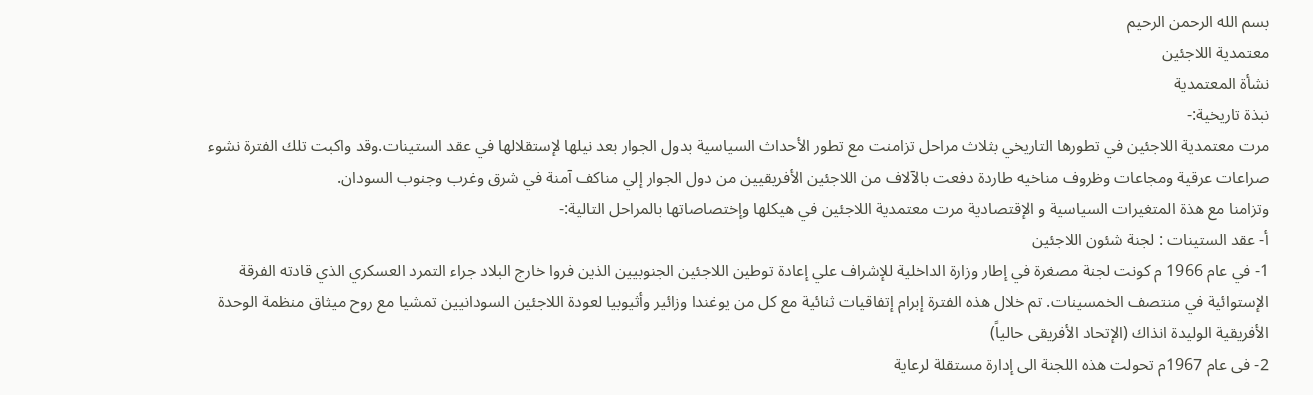بسم الله الرحمن الرحيم
معتمدية اللاجئين
نشأة المعتمدية
نبذة تاريخية:-
مرت معتمدية اللاجئين في تطورها التاريخي بثلاث مراحل تزامنت مع تطور الأحداث السياسية بدول الجوار بعد نيلها لإستقلالها في عقد الستينات.وقد واكبت تلك الفترة نشوء صراعات عرقية ومجاعات وظروف مناخيه طاردة دفعت بالآلاف من اللاجئين الأفريقيين من دول الجوار إلي مناكف آمنة في شرق وغرب وجنوب السودان.
وتزامنا مع هذة المتغيرات السياسية و الإقتصادية مرت معتمدية اللاجئين في هيكلها وإختصاصاتها بالمراحل التالية:-
أ- عقد الستينات : لجنة شئون اللاجئين
1- في عام 1966 م كونت لجنة مصغرة في إطار وزارة الداخلية للإشراف علي إعادة توطين اللاجئين الجنوبيين الذين فروا خارج البلاد جراء التمرد العسكري الذي قادته الفرقة الإستوائية في منتصف الخمسينات. تم خلال هذه الفترة إبرام إتفاقيات ثنائية مع كل من يوغندا وزائير وأثيوبيا لعودة اللاجئين السودانيين تمشيا مع روح ميثاق منظمة الوحدة الأفريقية الوليدة انذاك (الإتحاد الأفريقى حالياً)
2- فى عام 1967م تحولت هذه اللجنة الى إدارة مستقلة لرعاية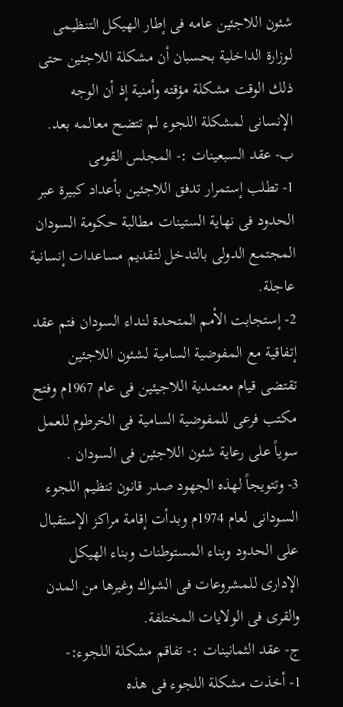شئون اللاجئين عامه فى إطار الهيكل التنظيمى لوزارة الداخلية بحسبان أن مشكلة اللاجئين حتى ذلك الوقت مشكلة مؤقته وأمنية إذ أن الوجه الإنسانى لمشكلة اللجوء لم تتضح معالمه بعد.
ب- عقد السبعينات :- المجلس القومى
1- تطلب إستمرار تدفق اللاجئين بأعداد كبيرة عبر الحدود فى نهاية الستينات مطالبة حكومة السودان المجتمع الدولى بالتدخل لتقديم مساعدات إنسانية عاجلة.
2- إستجابت الأمم المتحدة لنداء السودان فتم عقد إتفاقية مع المفوضية السامية لشئون اللاجئين تقتضى قيام معتمدية اللاجيئين فى عام 1967م وفتح مكتب فرعى للمفوضية السامية فى الخرطوم للعمل سوياً على رعاية شئون اللاجئين فى السودان .
3- وتتويجاً لهذه الجهود صدر قانون تنظيم اللجوء السودانى لعام 1974م وبدأت إقامة مراكز الإستقبال على الحدود وبناء المستوطنات وبناء الهيكل الإدارى للمشروعات فى الشواك وغيرها من المدن والقرى فى الولايات المختلفة.
ج- عقد الثمانينات :- تفاقم مشكلة اللجوء:-
1- أخذت مشكلة اللجوء فى هذه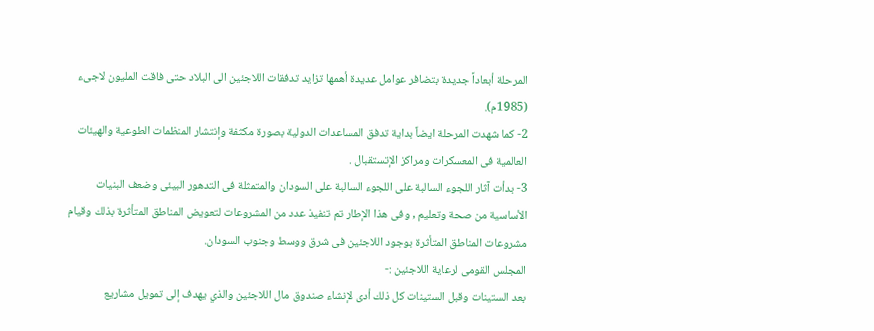المرحلة أبعاداً جديدة بتضافر عوامل عديدة أهمها تزايد تدفقات اللاجئين الى البلاد حتى فاقت المليون لاجىء (1985م).
2- كما شهدت المرحلة ايضاً بداية تدفق المساعدات الدولية بصورة مكثفة وإنتشار المنظمات الطوعية والهيئات العالمية فى المعسكرات ومراكز الإتستقبال .
3- بدأت آثار اللجوء السالبة على اللجوء السالبة على السودان والمتمثلة فى التدهور البيئى وضعف البنيات الأساسية من صحة وتعليم , وفى هذا الإطار تم تنفيذ عدد من المشروعات لتعويض المناطق المتأثرة بذلك وقيام مشروعات المناطق المتأثرة بوجود اللاجئين فى شرق ووسط وجنوب السودان.
المجلس القومى لرعاية اللاجئين :-
بعد الستينات وقبل الستينات كل ذلك أدى لإنشاء صندوق مال اللاجئين والذي يهدف إلى تمويل مشاريع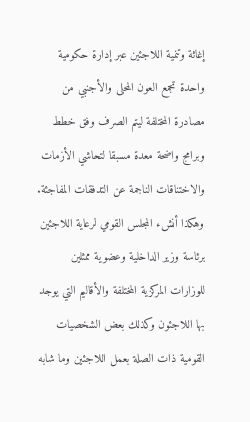إغاثة وتنمية اللاجئين عبر إدارة حكومية واحدة تجمع العون المحلى والأجنبي من مصادرة المختلفة ليتم الصرف وفق خطط وبرامج واضحة معدة مسبقا لتحاشي الأزمات والاختناقات الناجمة عن التدفقات المفاجئة.
وهكذا أنشء المجلس القومي لرعاية اللاجئين برئاسة وزير الداخلية وعضوية ممثلين للوزارات المركزية المختلفة والأقاليم التي يوجد بها اللاجئون وكذلك بعض الشخصيات القومية ذات الصلة بعمل اللاجئين وما شابه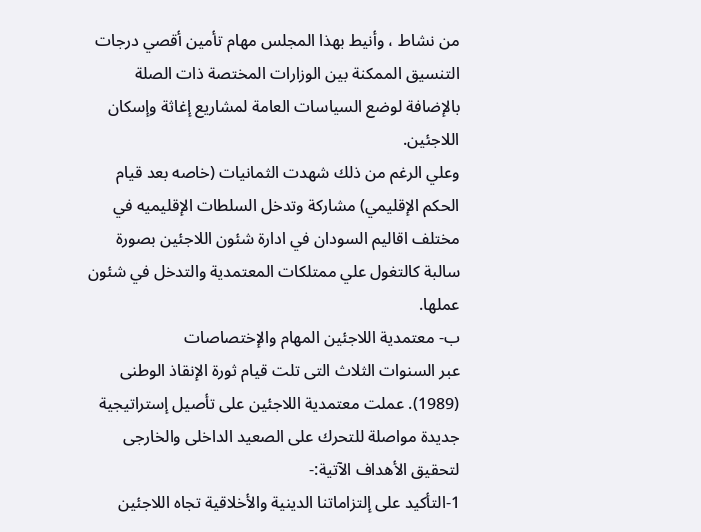من نشاط ، وأنيط بهذا المجلس مهام تأمين أقصي درجات التنسيق الممكنة بين الوزارات المختصة ذات الصلة بالإضافة لوضع السياسات العامة لمشاريع إغاثة وإسكان اللاجئين.
وعلي الرغم من ذلك شهدت الثمانيات (خاصه بعد قيام الحكم الإقليمي) مشاركة وتدخل السلطات الإقليميه في مختلف اقاليم السودان في ادارة شئون اللاجئين بصورة سالبة كالتغول علي ممتلكات المعتمدية والتدخل في شئون عملها.
ب- معتمدية اللاجئين المهام والإختصاصات
عبر السنوات الثلاث التى تلت قيام ثورة الإنقاذ الوطنى (1989). عملت معتمدية اللاجئين على تأصيل إستراتيجية جديدة مواصلة للتحرك على الصعيد الداخلى والخارجى لتحقيق الأهداف الآتية:-
1-التأكيد على إلتزاماتنا الدينية والأخلاقية تجاه اللاجئين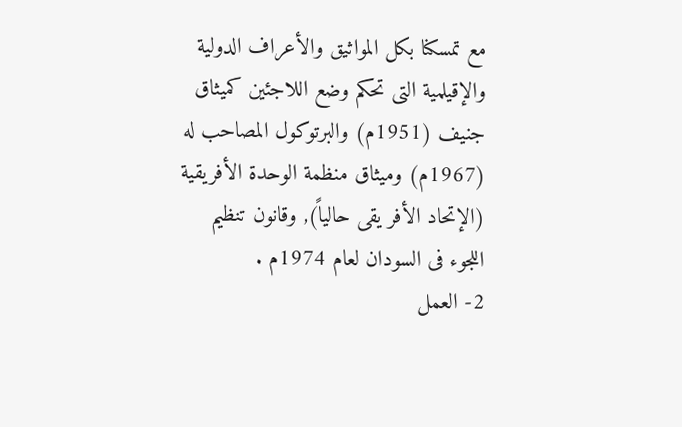مع تمسكنا بكل المواثيق والأعراف الدولية والإقيلمية التى تحكم وضع اللاجئين كميثاق جنيف (1951م) والبرتوكول المصاحب له (1967م) وميثاق منظمة الوحدة الأفريقية (الإتحاد الأفر يقى حالياً), وقانون تنظيم اللجوء فى السودان لعام 1974م .
2- العمل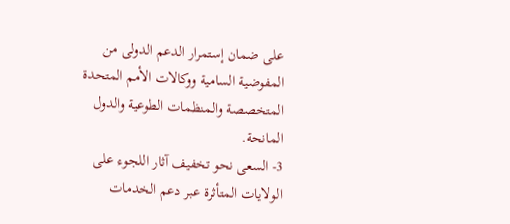على ضمان إستمرار الدعم الدولى من المفوضية السامية ووكالات الأمم المتحدة المتخصصة والمنظمات الطوعية والدول المانحة.
3- السعى نحو تخفيف آثار اللجوء على الولايات المتأثرة عبر دعم الخدمات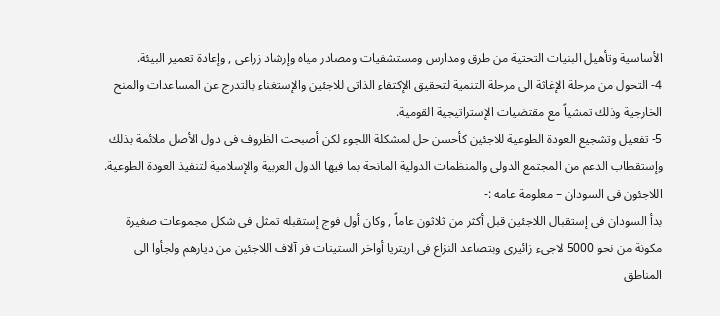الأساسية وتأهيل البنيات التحتية من طرق ومدارس ومستشفيات ومصادر مياه وإرشاد زراعى , وإعادة تعمير البيئة.
4- التحول من مرحلة الإغاثة الى مرحلة التنمية لتحقيق الإكتفاء الذاتى للاجئين والإستغناء بالتدرج عن المساعدات والمنح الخارجية وذلك تمشياً مع مقتضيات الإستراتيجية القومية.
5- تفعيل وتشجيع العودة الطوعية للاجئين كأحسن حل لمشكلة اللجوء لكن أصبحت الظروف فى دول الأصل ملائمة بذلك وإستقطاب الدعم من المجتمع الدولى والمنظمات الدولية المانحة بما فيها الدول العربية والإسلامية لتنفيذ العودة الطوعية.
اللاجئون فى السودان – معلومة عامه :-
بدأ السودان فى إستقبال اللاجئين قبل أكثر من ثلاثون عاماً , وكان أول فوج إستقبله تمثل فى شكل مجموعات صغيرة مكونة من نحو 5000 لاجىء زائيرى وبتصاعد النزاع فى اريتريا أواخر الستينات فر آلاف اللاجئين من ديارهم ولجأوا الى المناطق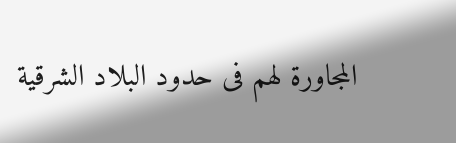المجاورة لهم فى حدود البلاد الشرقية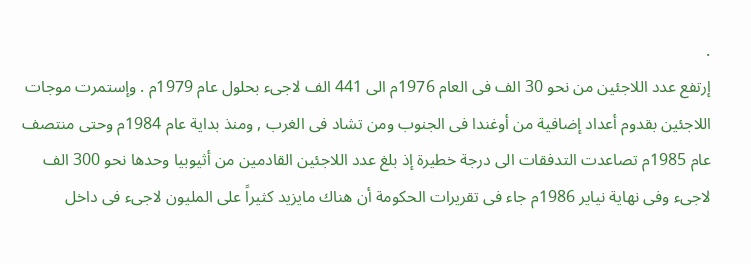.
إرتفع عدد اللاجئين من نحو 30 الف فى العام 1976م الى 441 الف لاجىء بحلول عام 1979م . وإستمرت موجات اللاجئين بقدوم أعداد إضافية من أوغندا فى الجنوب ومن تشاد فى الغرب , ومنذ بداية عام 1984م وحتى منتصف عام 1985م تصاعدت التدفقات الى درجة خطيرة إذ بلغ عدد اللاجئين القادمين من أثيوبيا وحدها نحو 300 الف لاجىء وفى نهاية نياير 1986م جاء فى تقريرات الحكومة أن هناك مايزيد كثيراً على المليون لاجىء فى داخل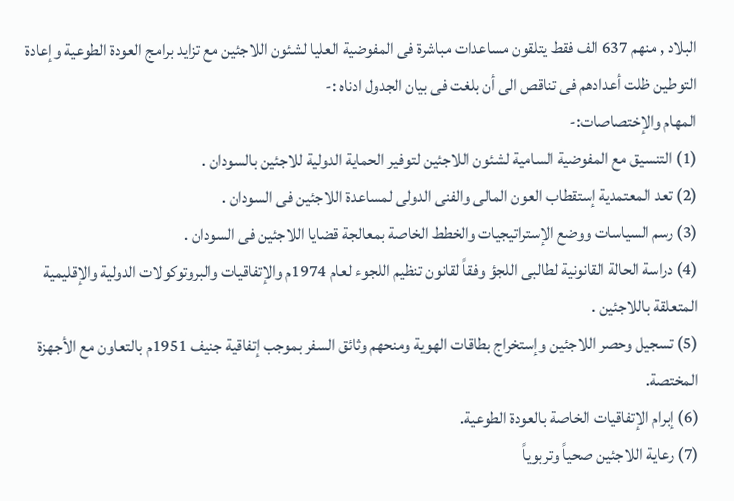البلاد , منهم 637 الف فقط يتلقون مساعدات مباشرة فى المفوضية العليا لشئون اللاجئين مع تزايد برامج العودة الطوعية وإعادة التوطين ظلت أعدادهم فى تناقص الى أن بلغت فى بيان الجدول ادناه :-
المهام والإختصاصات:-
(1) التنسيق مع المفوضية السامية لشئون اللاجئين لتوفير الحماية الدولية للاجئين بالسودان .
(2) تعد المعتمدية إستقطاب العون المالى والفنى الدولى لمساعدة اللاجئين فى السودان .
(3) رسم السياسات ووضع الإستراتيجيات والخطط الخاصة بمعالجة قضايا اللاجئين فى السودان .
(4) دراسة الحالة القانونية لطالبى اللجؤ وفقاً لقانون تنظيم اللجوء لعام 1974م والإتفاقيات والبروتوكولات الدولية والإقليمية المتعلقة باللاجئين .
(5) تسجيل وحصر اللاجئين وإستخراج بطاقات الهوية ومنحهم وثائق السفر بموجب إتفاقية جنيف 1951م بالتعاون مع الأجهزة المختصة.
(6) إبرام الإتفاقيات الخاصة بالعودة الطوعية.
(7) رعاية اللاجئين صحياً وتربوياً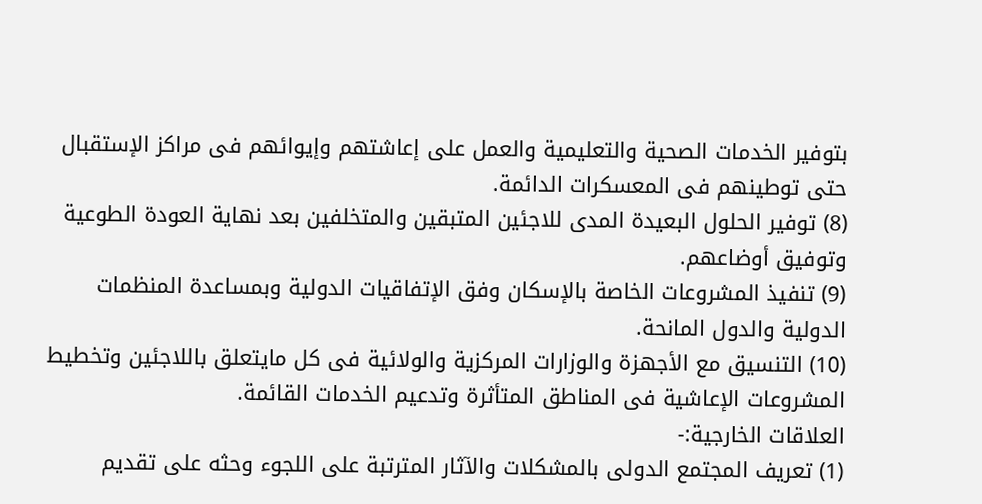بتوفير الخدمات الصحية والتعليمية والعمل على إعاشتهم وإيوائهم فى مراكز الإستقبال حتى توطينهم فى المعسكرات الدائمة.
(8) توفير الحلول البعيدة المدى للاجئين المتبقين والمتخلفين بعد نهاية العودة الطوعية وتوفيق أوضاعهم.
(9) تنفيذ المشروعات الخاصة بالإسكان وفق الإتفاقيات الدولية وبمساعدة المنظمات الدولية والدول المانحة.
(10) التنسيق مع الأجهزة والوزارات المركزية والولائية فى كل مايتعلق باللاجئين وتخطيط المشروعات الإعاشية فى المناطق المتأثرة وتدعيم الخدمات القائمة.
العلاقات الخارجية:-
(1) تعريف المجتمع الدولى بالمشكلات والآثار المترتبة على اللجوء وحثه على تقديم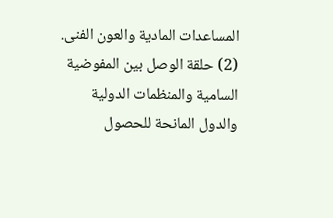المساعدات المادية والعون الفنى.
(2) حلقة الوصل بين المفوضية السامية والمنظمات الدولية والدول المانحة للحصول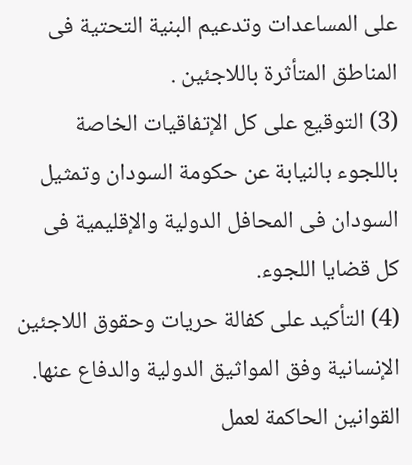على المساعدات وتدعيم البنية التحتية فى المناطق المتأثرة باللاجئين .
(3) التوقيع على كل الإتفاقيات الخاصة باللجوء بالنيابة عن حكومة السودان وتمثيل السودان فى المحافل الدولية والإقليمية فى كل قضايا اللجوء.
(4) التأكيد على كفالة حريات وحقوق اللاجئين الإنسانية وفق المواثيق الدولية والدفاع عنها.
القوانين الحاكمة لعمل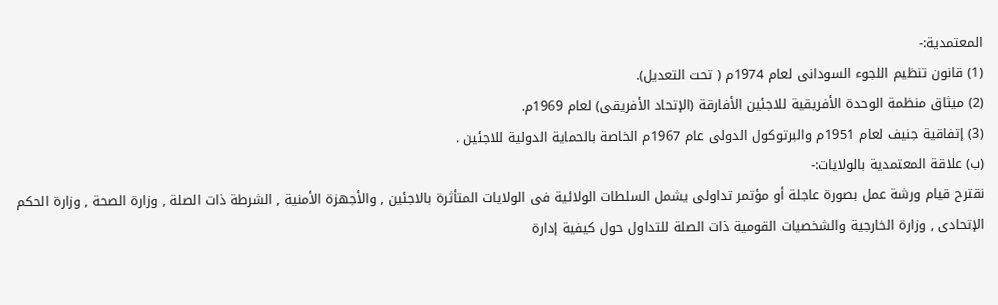المعتمدية:-
(1) قانون تنظيم اللجوء السودانى لعام 1974م ( تحت التعديل).
(2) ميثاق منظمة الوحدة الأفريقية للاجئين الأفارقة (الإتحاد الأفريقى) لعام 1969م.
(3) إتفاقية جنيف لعام 1951م والبرتوكول الدولى عام 1967م الخاصة بالحماية الدولية للاجئين .
(ب) علاقة المعتمدية بالولايات:-
نقترح قيام ورشة عمل بصورة عاجلة أو مؤتمر تداولى يشمل السلطات الولائية فى الولايات المتأثرة بالاجئين , والأجهزة الأمنية , الشرطة ذات الصلة , وزارة الصحة , وزارة الحكم الإتحادى , وزارة الخارجية والشخصيات القومية ذات الصلة للتداول حول كيفية إدارة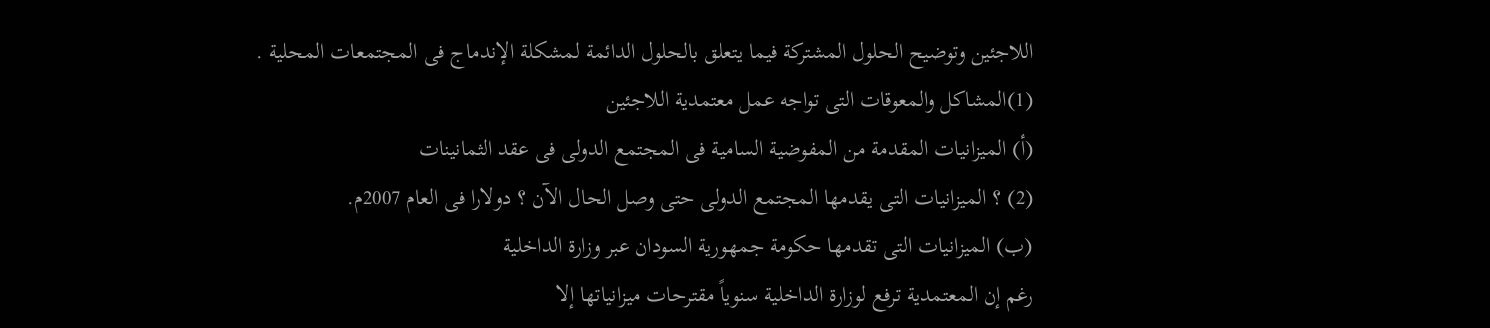اللاجئين وتوضيح الحلول المشتركة فيما يتعلق بالحلول الدائمة لمشكلة الإندماج فى المجتمعات المحلية .
(1)المشاكل والمعوقات التى تواجه عمل معتمدية اللاجئين
(أ) الميزانيات المقدمة من المفوضية السامية فى المجتمع الدولى فى عقد الثمانينات
(2) ؟ الميزانيات التى يقدمها المجتمع الدولى حتى وصل الحال الآن ؟ دولارا فى العام 2007م.
(ب) الميزانيات التى تقدمها حكومة جمهورية السودان عبر وزارة الداخلية
رغم إن المعتمدية ترفع لوزارة الداخلية سنوياً مقترحات ميزانياتها إلا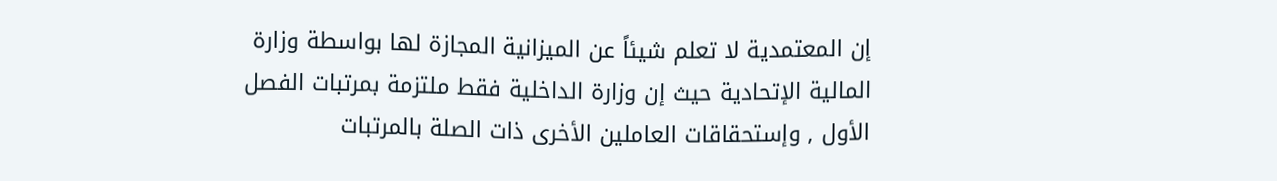إن المعتمدية لا تعلم شيئاً عن الميزانية المجازة لها بواسطة وزارة المالية الإتحادية حيث إن وزارة الداخلية فقط ملتزمة بمرتبات الفصل الأول , وإستحقاقات العاملين الأخرى ذات الصلة بالمرتبات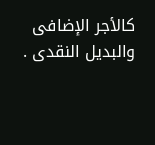كالأجر الإضافى والبديل النقدى .